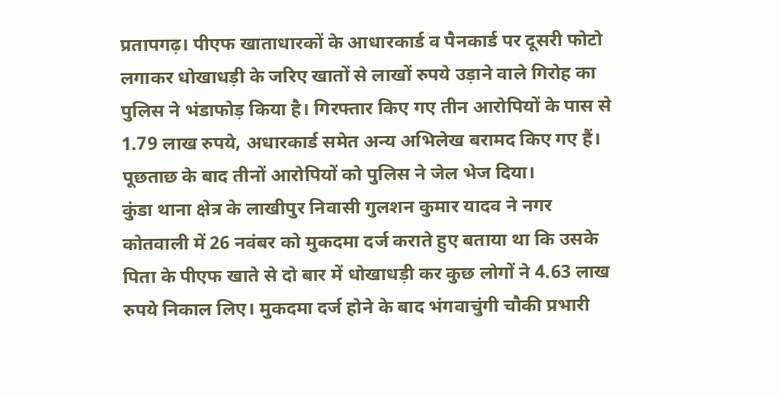प्रतापगढ़। पीएफ खाताधारकों के आधारकार्ड व पैनकार्ड पर दूसरी फोटो लगाकर धोखाधड़ी के जरिए खातों से लाखों रुपये उड़ाने वाले गिरोह का पुलिस ने भंडाफोड़ किया है। गिरफ्तार किए गए तीन आरोपियों के पास से 1.79 लाख रुपये, अधारकार्ड समेत अन्य अभिलेख बरामद किए गए हैं। पूछताछ के बाद तीनों आरोपियों को पुलिस ने जेल भेज दिया।
कुंडा थाना क्षेत्र के लाखीपुर निवासी गुलशन कुमार यादव ने नगर कोतवाली में 26 नवंबर को मुकदमा दर्ज कराते हुए बताया था कि उसके पिता के पीएफ खाते से दो बार में धोखाधड़ी कर कुछ लोगों ने 4.63 लाख रुपये निकाल लिए। मुकदमा दर्ज होने के बाद भंगवाचुंगी चौकी प्रभारी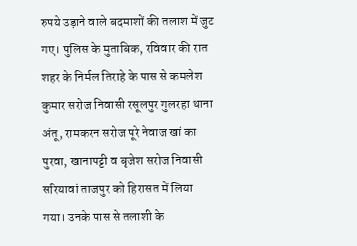रुपये उड़ाने वाले बदमाशों की तलाश में जुट गए। पुलिस के मुताबिक, रविवार की रात शहर के निर्मल तिराहे के पास से कमलेश कुमार सरोज निवासी रसूलपुर गुलरहा थाना अंतू, रामकरन सरोज पूरे नेवाज खां का पुरवा, खानापट्टी व बृजेश सरोज निवासी सरियावां ताजपुर को हिरासत में लिया गया। उनके पास से तलाशी के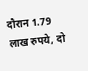दौरान 1.79 लाख रुपये, दो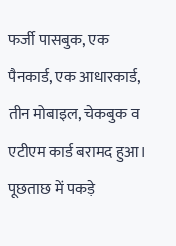फर्जी पासबुक, एक पैनकार्ड, एक आधारकार्ड, तीन मोबाइल, चेकबुक व एटीएम कार्ड बरामद हुआ। पूछताछ में पकड़े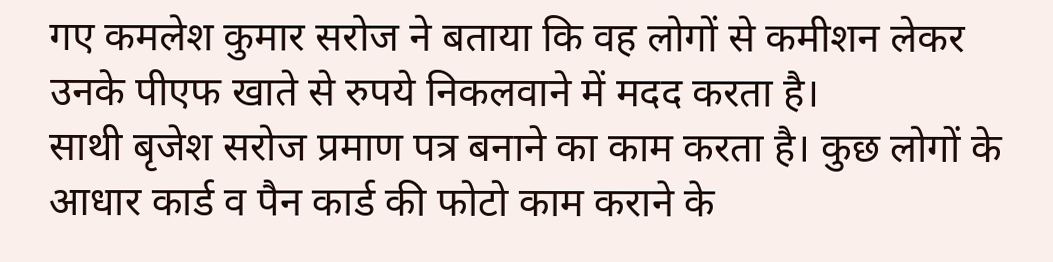गए कमलेश कुमार सरोज ने बताया कि वह लोगों से कमीशन लेकर उनके पीएफ खाते से रुपये निकलवाने में मदद करता है।
साथी बृजेश सरोज प्रमाण पत्र बनाने का काम करता है। कुछ लोगों के आधार कार्ड व पैन कार्ड की फोटो काम कराने के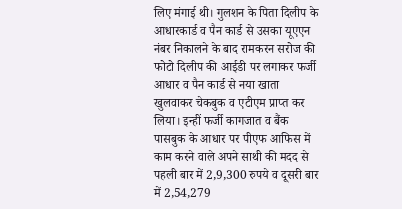लिए मंगाई थी। गुलशन के पिता दिलीप के आधारकार्ड व पैन कार्ड से उसका यूएएन नंबर निकालने के बाद रामकरन सरोज की फोटो दिलीप की आईडी पर लगाकर फर्जी आधार व पैन कार्ड से नया खाता खुलवाकर चेकबुक व एटीएम प्राप्त कर लिया। इन्हीं फर्जी कागजात व बैंक पासबुक के आधार पर पीएफ आफिस में काम करने वाले अपने साथी की मदद से पहली बार में 2,9,300 रुपये व दूसरी बार में 2,54,279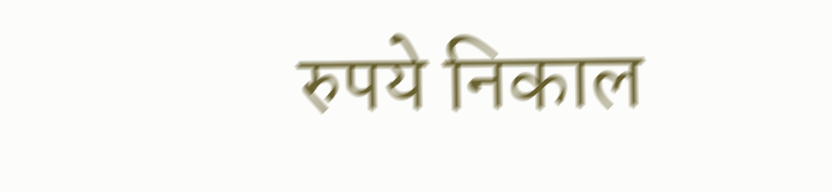रुपये निकाल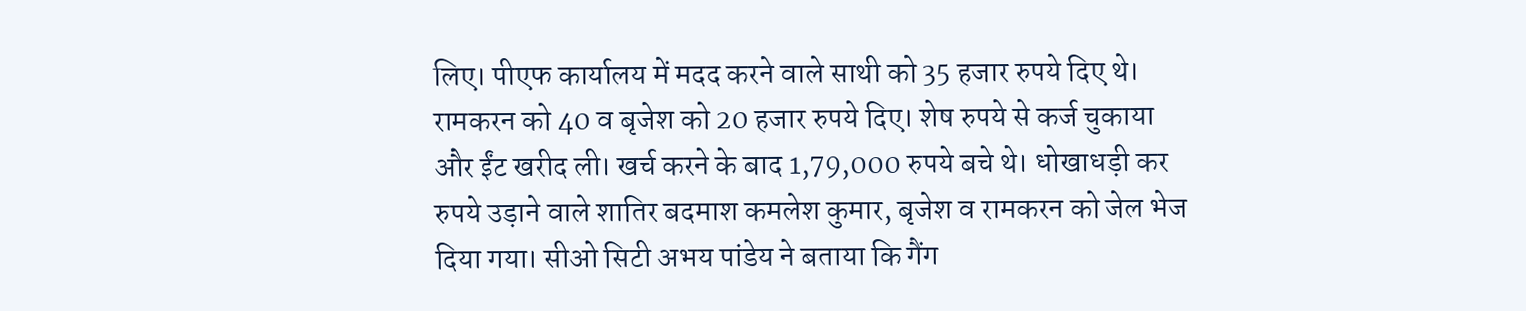लिए। पीएफ कार्यालय में मदद करने वाले साथी को 35 हजार रुपये दिए थे। रामकरन को 40 व बृजेश को 20 हजार रुपये दिए। शेष रुपये से कर्ज चुकाया और ईंट खरीद ली। खर्च करने के बाद 1,79,000 रुपये बचे थे। धोखाधड़ी कर रुपये उड़ाने वाले शातिर बदमाश कमलेश कुमार, बृजेश व रामकरन को जेल भेज दिया गया। सीओ सिटी अभय पांडेय ने बताया कि गैंग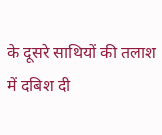के दूसरे साथियों की तलाश में दबिश दी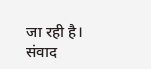जा रही है। संवाद